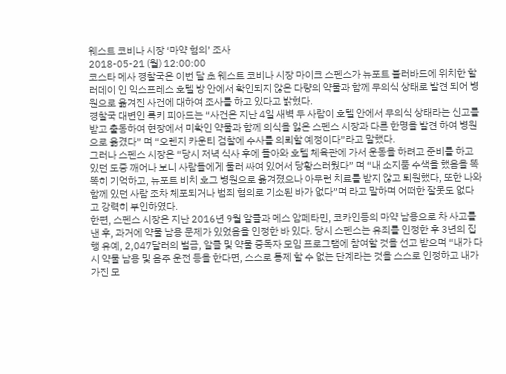웨스트 코비나 시장 ‘마약 혐의’ 조사
2018-05-21 (월) 12:00:00
코스타 메사 경찰국은 이번 달 초 웨스트 코비나 시장 마이크 스펜스가 뉴포트 블러바드에 위치한 할러데이 인 익스프레스 호텔 방 안에서 확인되지 않은 다량의 약물과 함께 무의식 상태로 발견 되어 병원으로 옮겨진 사건에 대하여 조사를 하고 있다고 밝혔다.
경찰국 대변인 록키 피아드는 “사건은 지난 4일 새벽 두 사람이 호텔 안에서 무의식 상태라는 신고를 받고 출동하여 현장에서 미확인 약물과 함께 의식을 잃은 스펜스 시장과 다른 한명을 발견 하여 병원으로 옮겼다” 며 “오렌지 카운티 검찰에 수사를 의뢰할 예정이다”라고 말했다.
그러나 스펜스 시장은 “당시 저녁 식사 후에 돌아와 호텔 체육관에 가서 운동을 하려고 준비를 하고 있던 도중 깨어나 보니 사람들에게 둘러 싸여 있어서 당황스러웠다” 며 “내 소지품 수색을 했음을 똑똑히 기억하고, 뉴포트 비치 호그 병원으로 옮겨졌으나 아무런 치료를 받지 않고 퇴원했다, 또한 나와 함께 있던 사람 조차 체포되거나 범죄 혐의로 기소된 바가 없다”며 라고 말하며 어떠한 잘못도 없다고 강력히 부인하였다.
한편, 스펜스 시장은 지난 2016년 9월 알콜과 메스 암페타민, 코카인등의 마약 남용으로 차 사고를 낸 후, 과거에 약물 남용 문제가 있었음을 인정한 바 있다. 당시 스펜스는 유죄를 인정한 후 3년의 집행 유예, 2,047달러의 벌금, 알콜 및 약물 중독자 모임 프로그램에 참여할 것을 선고 받으며 “내가 다시 약물 남용 및 음주 운전 등을 한다면, 스스로 통제 할 수 없는 단계라는 것을 스스로 인정하고 내가 가진 모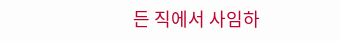든 직에서 사임하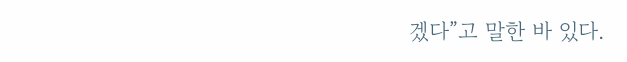겠다”고 말한 바 있다.